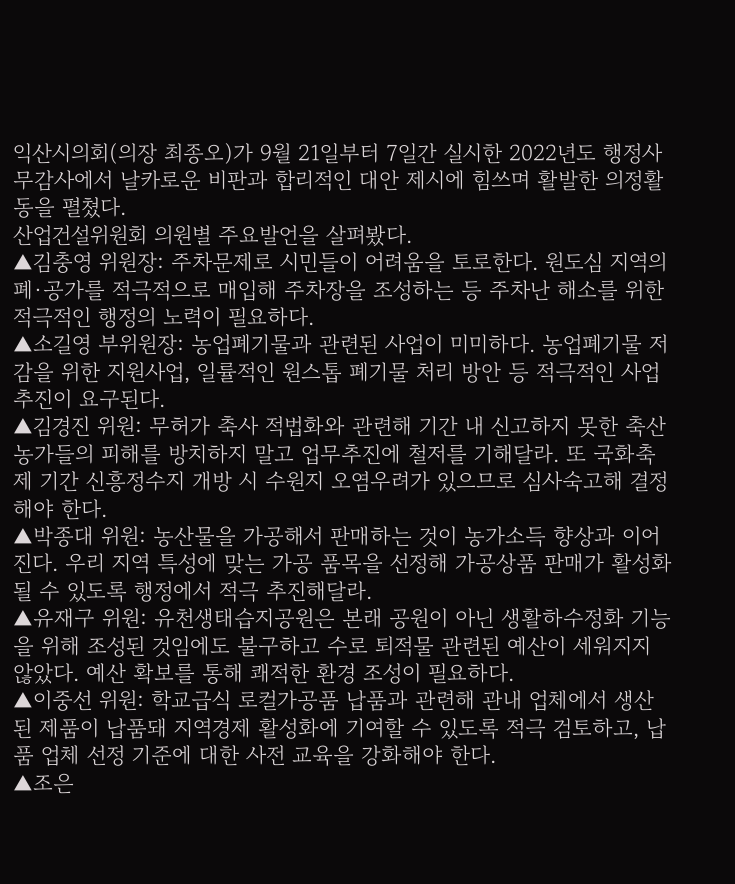익산시의회(의장 최종오)가 9월 21일부터 7일간 실시한 2022년도 행정사무감사에서 날카로운 비판과 합리적인 대안 제시에 힘쓰며 활발한 의정활동을 펼쳤다.
산업건설위원회 의원별 주요발언을 살펴봤다.
▲김충영 위원장: 주차문제로 시민들이 어려움을 토로한다. 원도심 지역의 폐·공가를 적극적으로 매입해 주차장을 조성하는 등 주차난 해소를 위한 적극적인 행정의 노력이 필요하다.
▲소길영 부위원장: 농업폐기물과 관련된 사업이 미미하다. 농업폐기물 저감을 위한 지원사업, 일률적인 원스톱 폐기물 처리 방안 등 적극적인 사업추진이 요구된다.
▲김경진 위원: 무허가 축사 적법화와 관련해 기간 내 신고하지 못한 축산농가들의 피해를 방치하지 말고 업무추진에 철저를 기해달라. 또 국화축제 기간 신흥정수지 개방 시 수원지 오염우려가 있으므로 심사숙고해 결정해야 한다.
▲박종대 위원: 농산물을 가공해서 판매하는 것이 농가소득 향상과 이어진다. 우리 지역 특성에 맞는 가공 품목을 선정해 가공상품 판매가 활성화될 수 있도록 행정에서 적극 추진해달라.
▲유재구 위원: 유천생태습지공원은 본래 공원이 아닌 생활하수정화 기능을 위해 조성된 것임에도 불구하고 수로 퇴적물 관련된 예산이 세워지지 않았다. 예산 확보를 통해 쾌적한 환경 조성이 필요하다.
▲이중선 위원: 학교급식 로컬가공품 납품과 관련해 관내 업체에서 생산된 제품이 납품돼 지역경제 활성화에 기여할 수 있도록 적극 검토하고, 납품 업체 선정 기준에 대한 사전 교육을 강화해야 한다.
▲조은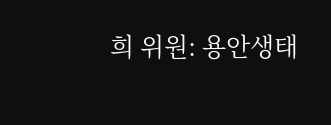희 위원: 용안생태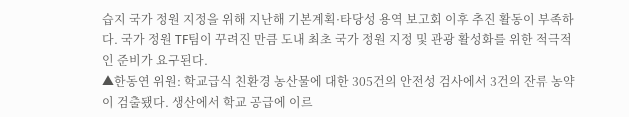습지 국가 정원 지정을 위해 지난해 기본계획·타당성 용역 보고회 이후 추진 활동이 부족하다. 국가 정원 TF팀이 꾸려진 만큼 도내 최초 국가 정원 지정 및 관광 활성화를 위한 적극적인 준비가 요구된다.
▲한동연 위원: 학교급식 친환경 농산물에 대한 305건의 안전성 검사에서 3건의 잔류 농약이 검출됐다. 생산에서 학교 공급에 이르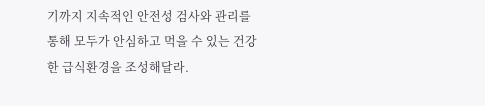기까지 지속적인 안전성 검사와 관리를 통해 모두가 안심하고 먹을 수 있는 건강한 급식환경을 조성해달라.